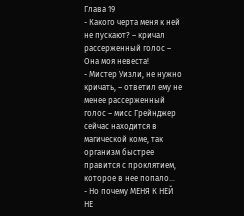Глава 19
- Какого черта меня к ней не пускают? – кричал рассерженный голос – Она моя невеста!
- Мистер Уизли, не нужно кричать, – ответил ему не менее рассерженный голос – мисс Грейнджер сейчас находится в магической коме, так организм быстрее правится с проклятием, которое в нее попало...
- Но почему МЕНЯ К НЕЙ НЕ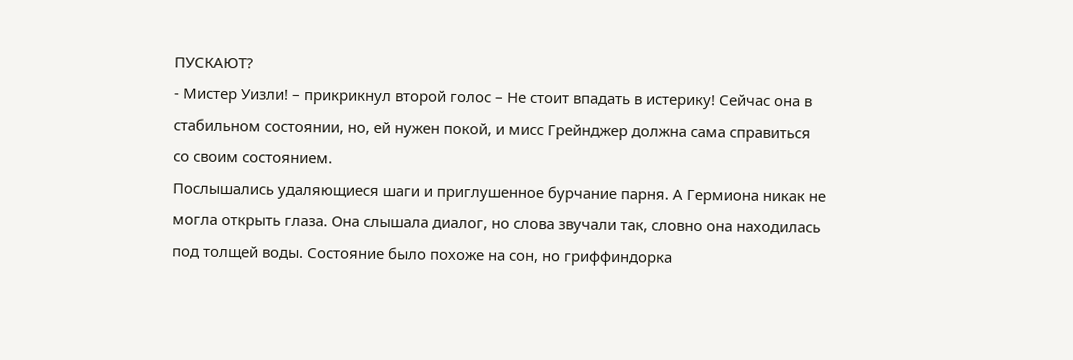ПУСКАЮТ?
- Мистер Уизли! – прикрикнул второй голос – Не стоит впадать в истерику! Сейчас она в стабильном состоянии, но, ей нужен покой, и мисс Грейнджер должна сама справиться со своим состоянием.
Послышались удаляющиеся шаги и приглушенное бурчание парня. А Гермиона никак не могла открыть глаза. Она слышала диалог, но слова звучали так, словно она находилась под толщей воды. Состояние было похоже на сон, но гриффиндорка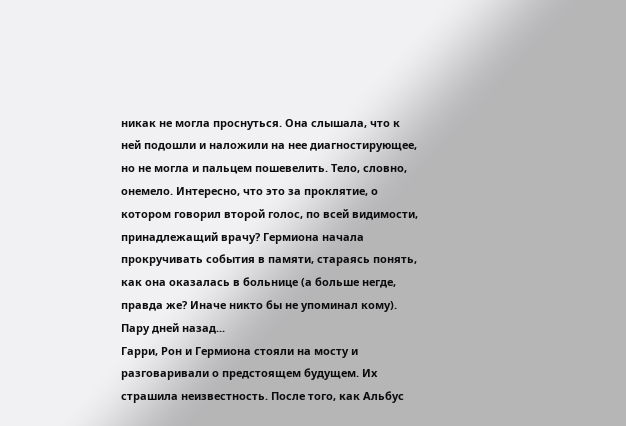никак не могла проснуться. Она слышала, что к ней подошли и наложили на нее диагностирующее, но не могла и пальцем пошевелить. Тело, словно, онемело. Интересно, что это за проклятие, о котором говорил второй голос, по всей видимости, принадлежащий врачу? Гермиона начала прокручивать события в памяти, стараясь понять, как она оказалась в больнице (а больше негде, правда же? Иначе никто бы не упоминал кому).
Пару дней назад...
Гарри, Рон и Гермиона стояли на мосту и разговаривали о предстоящем будущем. Их страшила неизвестность. После того, как Альбус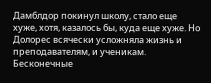Дамблдор покинул школу, стало еще хуже, хотя, казалось бы, куда еще хуже. Но Долорес всячески усложняла жизнь и преподавателям, и ученикам. Бесконечные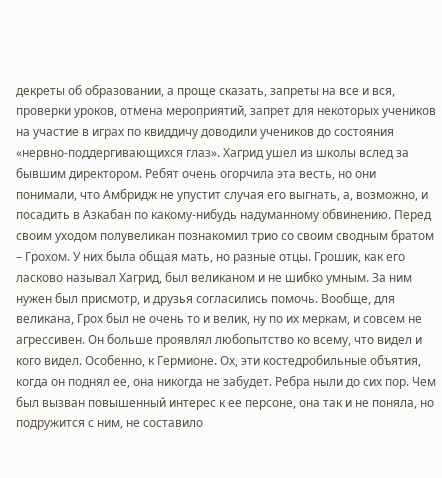декреты об образовании, а проще сказать, запреты на все и вся, проверки уроков, отмена мероприятий, запрет для некоторых учеников на участие в играх по квиддичу доводили учеников до состояния «нервно-поддергивающихся глаз». Хагрид ушел из школы вслед за бывшим директором. Ребят очень огорчила эта весть, но они понимали, что Амбридж не упустит случая его выгнать, а, возможно, и посадить в Азкабан по какому-нибудь надуманному обвинению. Перед своим уходом полувеликан познакомил трио со своим сводным братом – Грохом. У них была общая мать, но разные отцы. Грошик, как его ласково называл Хагрид, был великаном и не шибко умным. За ним нужен был присмотр, и друзья согласились помочь. Вообще, для великана, Грох был не очень то и велик, ну по их меркам, и совсем не агрессивен. Он больше проявлял любопытство ко всему, что видел и кого видел. Особенно, к Гермионе. Ох, эти костедробильные объятия, когда он поднял ее, она никогда не забудет. Ребра ныли до сих пор. Чем был вызван повышенный интерес к ее персоне, она так и не поняла, но подружится с ним, не составило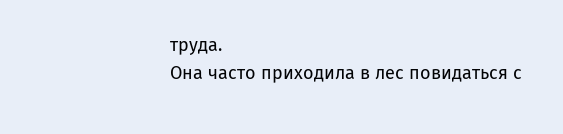труда.
Она часто приходила в лес повидаться с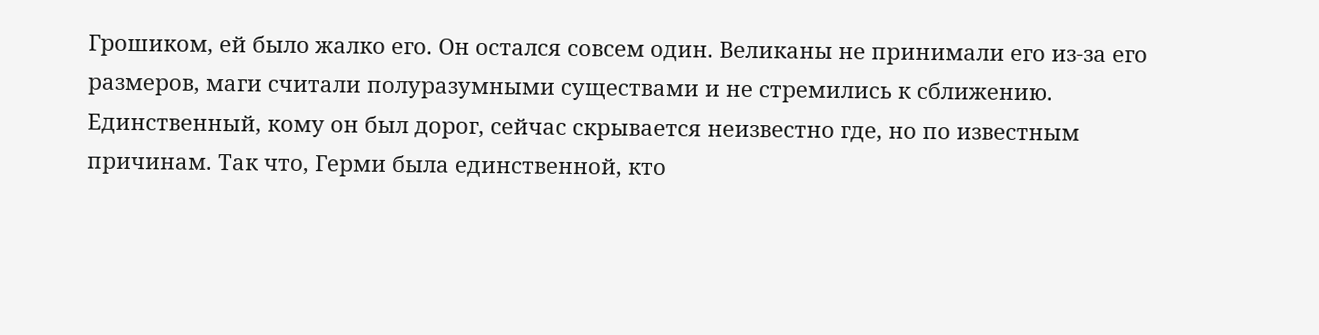Грошиком, ей было жалко его. Он остался совсем один. Великаны не принимали его из-за его размеров, маги считали полуразумными существами и не стремились к сближению. Единственный, кому он был дорог, сейчас скрывается неизвестно где, но по известным причинам. Так что, Герми была единственной, кто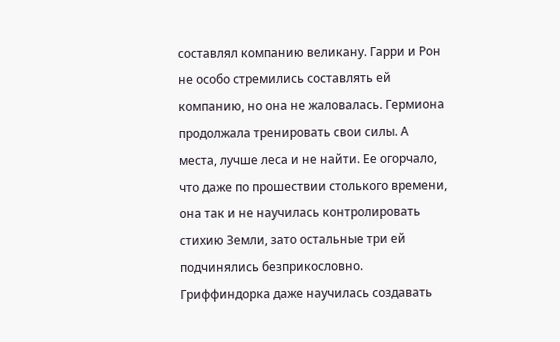составлял компанию великану. Гарри и Рон не особо стремились составлять ей компанию, но она не жаловалась. Гермиона продолжала тренировать свои силы. А места, лучше леса и не найти. Ее огорчало, что даже по прошествии столького времени, она так и не научилась контролировать стихию Земли, зато остальные три ей подчинялись безприкословно. Гриффиндорка даже научилась создавать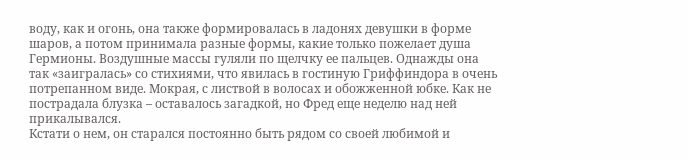воду, как и огонь, она также формировалась в ладонях девушки в форме шаров, а потом принимала разные формы, какие только пожелает душа Гермионы. Воздушные массы гуляли по щелчку ее пальцев. Однажды она так «заигралась» со стихиями, что явилась в гостиную Гриффиндора в очень потрепанном виде. Мокрая, с листвой в волосах и обожженной юбке. Как не пострадала блузка – оставалось загадкой, но Фред еще неделю над ней прикалывался.
Кстати о нем, он старался постоянно быть рядом со своей любимой и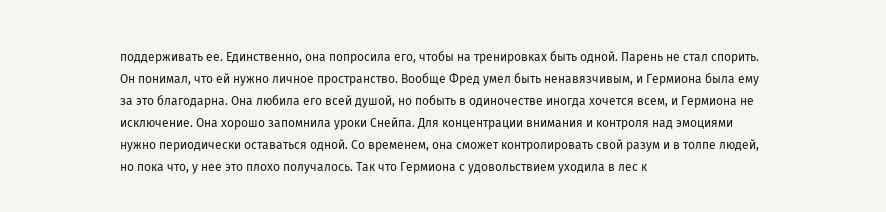поддерживать ее. Единственно, она попросила его, чтобы на тренировках быть одной. Парень не стал спорить. Он понимал, что ей нужно личное пространство. Вообще Фред умел быть ненавязчивым, и Гермиона была ему за это благодарна. Она любила его всей душой, но побыть в одиночестве иногда хочется всем, и Гермиона не исключение. Она хорошо запомнила уроки Снейпа. Для концентрации внимания и контроля над эмоциями нужно периодически оставаться одной. Со временем, она сможет контролировать свой разум и в толпе людей, но пока что, у нее это плохо получалось. Так что Гермиона с удовольствием уходила в лес к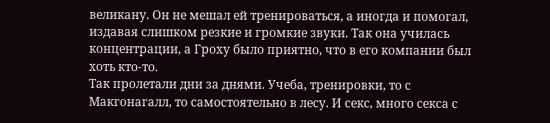великану. Он не мешал ей тренироваться, а иногда и помогал, издавая слишком резкие и громкие звуки. Так она училась концентрации, а Гроху было приятно, что в его компании был хоть кто-то.
Так пролетали дни за днями. Учеба, тренировки, то с Макгонагалл, то самостоятельно в лесу. И секс, много секса с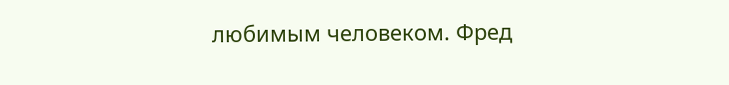любимым человеком. Фред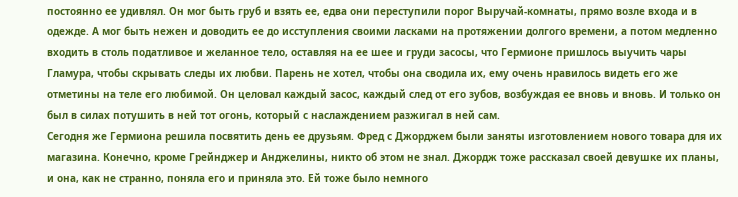постоянно ее удивлял. Он мог быть груб и взять ее, едва они переступили порог Выручай-комнаты, прямо возле входа и в одежде. А мог быть нежен и доводить ее до исступления своими ласками на протяжении долгого времени, а потом медленно входить в столь податливое и желанное тело, оставляя на ее шее и груди засосы, что Гермионе пришлось выучить чары Гламура, чтобы скрывать следы их любви. Парень не хотел, чтобы она сводила их, ему очень нравилось видеть его же отметины на теле его любимой. Он целовал каждый засос, каждый след от его зубов, возбуждая ее вновь и вновь. И только он был в силах потушить в ней тот огонь, который с наслаждением разжигал в ней сам.
Сегодня же Гермиона решила посвятить день ее друзьям. Фред с Джорджем были заняты изготовлением нового товара для их магазина. Конечно, кроме Грейнджер и Анджелины, никто об этом не знал. Джордж тоже рассказал своей девушке их планы, и она, как не странно, поняла его и приняла это. Ей тоже было немного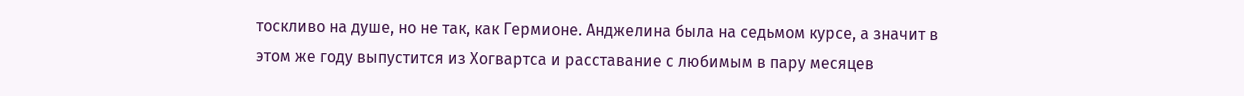тоскливо на душе, но не так, как Гермионе. Анджелина была на седьмом курсе, а значит в этом же году выпустится из Хогвартса и расставание с любимым в пару месяцев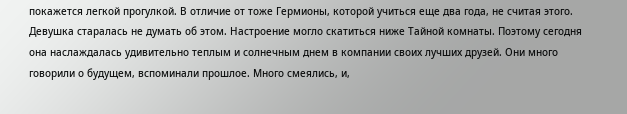покажется легкой прогулкой. В отличие от тоже Гермионы, которой учиться еще два года, не считая этого. Девушка старалась не думать об этом. Настроение могло скатиться ниже Тайной комнаты. Поэтому сегодня она наслаждалась удивительно теплым и солнечным днем в компании своих лучших друзей. Они много говорили о будущем, вспоминали прошлое. Много смеялись, и,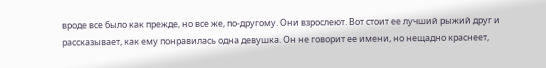вроде все было как прежде, но все же, по-другому. Они взрослеют. Вот стоит ее лучший рыжий друг и рассказывает, как ему понравилась одна девушка. Он не говорит ее имени, но нещадно краснеет,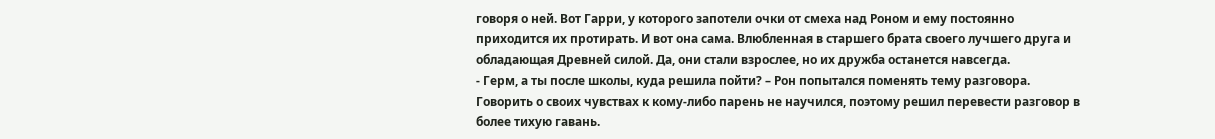говоря о ней. Вот Гарри, у которого запотели очки от смеха над Роном и ему постоянно приходится их протирать. И вот она сама. Влюбленная в старшего брата своего лучшего друга и обладающая Древней силой. Да, они стали взрослее, но их дружба останется навсегда.
- Герм, а ты после школы, куда решила пойти? – Рон попытался поменять тему разговора. Говорить о своих чувствах к кому-либо парень не научился, поэтому решил перевести разговор в более тихую гавань.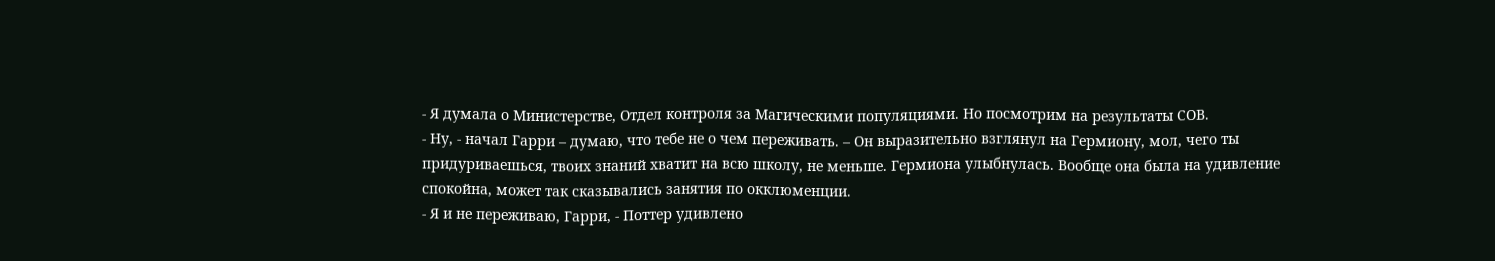- Я думала о Министерстве, Отдел контроля за Магическими популяциями. Но посмотрим на результаты СОВ.
- Ну, - начал Гарри – думаю, что тебе не о чем переживать. – Он выразительно взглянул на Гермиону, мол, чего ты придуриваешься, твоих знаний хватит на всю школу, не меньше. Гермиона улыбнулась. Вообще она была на удивление спокойна, может так сказывались занятия по окклюменции.
- Я и не переживаю, Гарри, - Поттер удивлено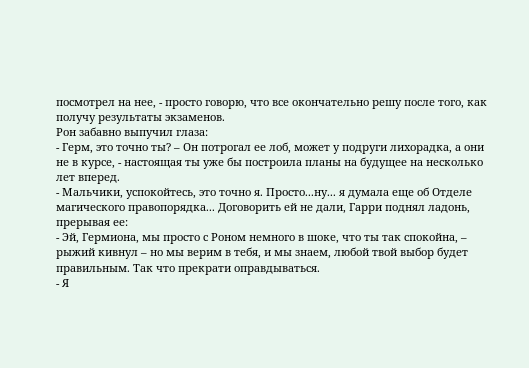посмотрел на нее, - просто говорю, что все окончательно решу после того, как получу результаты экзаменов.
Рон забавно выпучил глаза:
- Герм, это точно ты? – Он потрогал ее лоб, может у подруги лихорадка, а они не в курсе, - настоящая ты уже бы построила планы на будущее на несколько лет вперед.
- Мальчики, успокойтесь, это точно я. Просто...ну... я думала еще об Отделе магического правопорядка... Договорить ей не дали, Гарри поднял ладонь, прерывая ее:
- Эй, Гермиона, мы просто с Роном немного в шоке, что ты так спокойна, – рыжий кивнул – но мы верим в тебя, и мы знаем, любой твой выбор будет правильным. Так что прекрати оправдываться.
- Я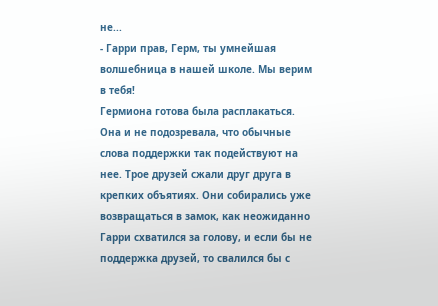не...
- Гарри прав, Герм, ты умнейшая волшебница в нашей школе. Мы верим в тебя!
Гермиона готова была расплакаться. Она и не подозревала, что обычные слова поддержки так подействуют на нее. Трое друзей сжали друг друга в крепких объятиях. Они собирались уже возвращаться в замок, как неожиданно Гарри схватился за голову, и если бы не поддержка друзей, то свалился бы с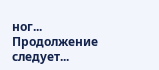ног...
Продолжение следует...